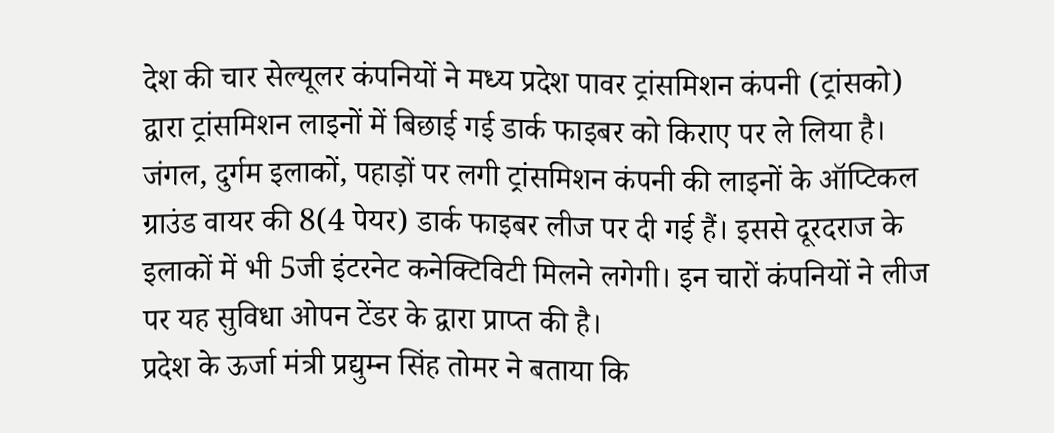देश की चार सेल्यूलर कंपनियों ने मध्य प्रदेश पावर ट्रांसमिशन कंपनी (ट्रांसको) द्वारा ट्रांसमिशन लाइनों में बिछाई गई डार्क फाइबर को किराए पर ले लिया है। जंगल, दुर्गम इलाकों, पहाड़ों पर लगी ट्रांसमिशन कंपनी की लाइनों के ऑप्टिकल ग्राउंड वायर की 8(4 पेयर) डार्क फाइबर लीज पर दी गई हैं। इससे दूरदराज के इलाकों में भी 5जी इंटरनेट कनेक्टिविटी मिलने लगेगी। इन चारों कंपनियों ने लीज पर यह सुविधा ओपन टेंडर के द्वारा प्राप्त की है।
प्रदेश के ऊर्जा मंत्री प्रद्युम्न सिंह तोमर ने बताया कि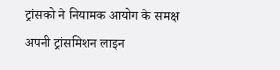ट्रांसको ने नियामक आयोग के समक्ष अपनी ट्रांसमिशन लाइन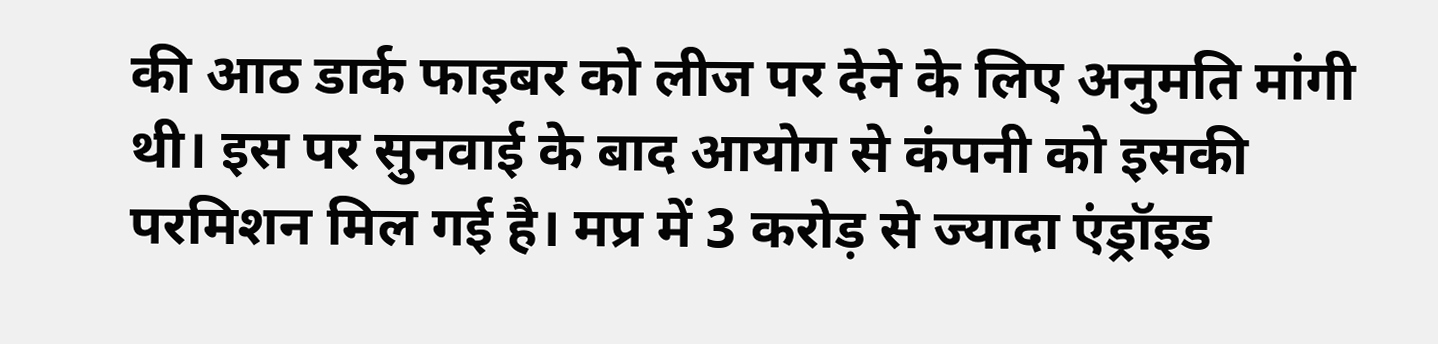की आठ डार्क फाइबर को लीज पर देने के लिए अनुमति मांगी थी। इस पर सुनवाई के बाद आयोग से कंपनी को इसकी परमिशन मिल गई है। मप्र में 3 करोड़ से ज्यादा एंड्रॉइड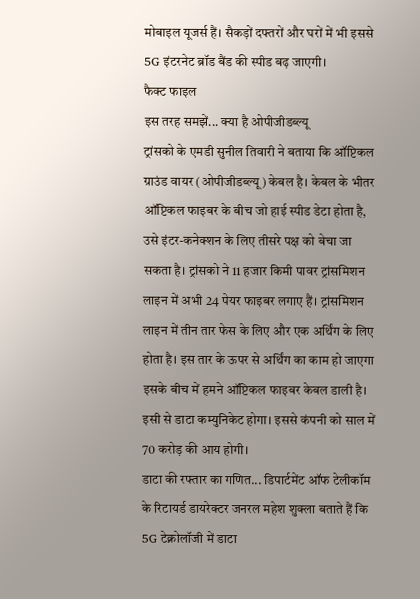मोबाइल यूजर्स हैं। सैकड़ों दफ्तरों और घरों में भी इससे 5G इंटरनेट ब्रॉड बैंड की स्पीड बढ़ जाएगी।
फैक्ट फाइल
इस तरह समझें... क्या है ओपीजीडब्ल्यू
ट्रांसको के एमडी सुनील तिवारी ने बताया कि ऑप्टिकल ग्राउंड वायर (ओपीजीडब्ल्यू) केबल है। केबल के भीतर ऑप्टिकल फाइबर के बीच जो हाई स्पीड डेटा होता है, उसे इंटर-कनेक्शन के लिए तीसरे पक्ष को बेचा जा सकता है। ट्रांसको ने 11 हजार किमी पावर ट्रांसमिशन लाइन में अभी 24 पेयर फाइबर लगाए हैं। ट्रांसमिशन लाइन में तीन तार फेस के लिए और एक अर्थिंग के लिए होता है। इस तार के ऊपर से अर्थिंग का काम हो जाएगा इसके बीच में हमने ऑप्टिकल फाइबर केबल डाली है। इसी से डाटा कम्युनिकेट होगा। इससे कंपनी को साल में 70 करोड़ की आय होगी।
डाटा की रफ्तार का गणित... डिपार्टमेंट ऑफ टेलीकॉम के रिटायर्ड डायरेक्टर जनरल महेश शुक्ला बताते हैं कि 5G टेक्नोलॉजी में डाटा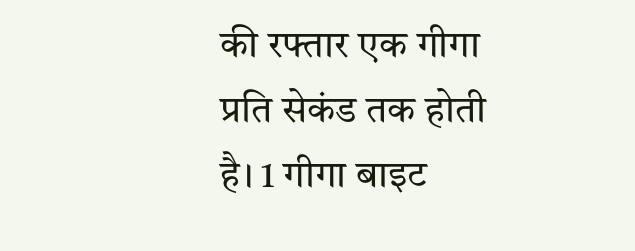की रफ्तार एक गीगा प्रति सेकंड तक होती है। 1 गीगा बाइट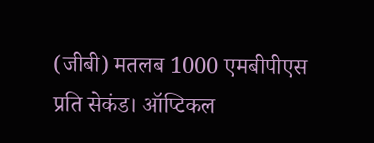(जीबी) मतलब 1000 एमबीपीएस प्रति सेकंड। ऑप्टिकल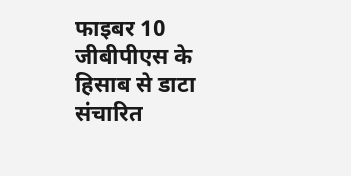फाइबर 10 जीबीपीएस के हिसाब से डाटा संचारित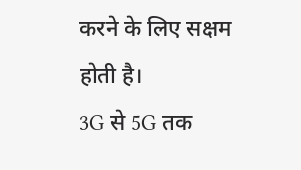करने के लिए सक्षम होती है।
3G से 5G तक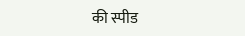की स्पीड